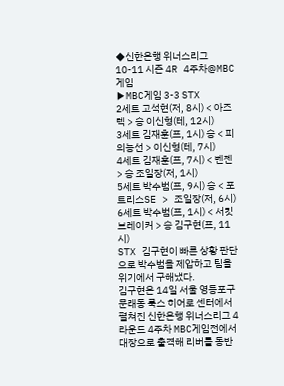◆신한은행 위너스리그 10-11 시즌 4R 4주차@MBC게임
▶MBC게임 3-3 STX
2세트 고석현(저, 8시) < 아즈텍 > 승 이신형(테, 12시)
3세트 김재훈(프, 1시) 승 < 피의능선 > 이신형(테, 7시)
4세트 김재훈(프, 7시) < 벤젠 > 승 조일장(저, 1시)
5세트 박수범(프, 9시) 승 < 포트리스SE > 조일장(저, 6시)
6세트 박수범(프, 1시) < 서킷브레이커 > 승 김구현(프, 11시)
STX 김구현이 빠른 상황 판단으로 박수범을 제압하고 팀을 위기에서 구해냈다.
김구현은 14일 서울 영등포구 문래동 룩스 히어로 센터에서 펼쳐진 신한은행 위너스리그 4라운드 4주차 MBC게임전에서 대장으로 출격해 리버를 동반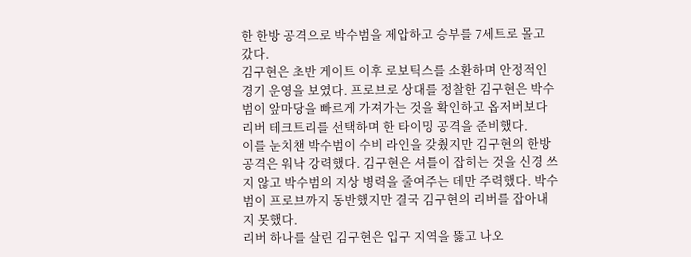한 한방 공격으로 박수범을 제압하고 승부를 7세트로 몰고 갔다.
김구현은 초반 게이트 이후 로보틱스를 소환하며 안정적인 경기 운영을 보였다. 프로브로 상대를 정찰한 김구현은 박수범이 앞마당을 빠르게 가져가는 것을 확인하고 옵저버보다 리버 테크트리를 선택하며 한 타이밍 공격을 준비했다.
이를 눈치챈 박수범이 수비 라인을 갖췄지만 김구현의 한방 공격은 워낙 강력했다. 김구현은 셔틀이 잡히는 것을 신경 쓰지 않고 박수범의 지상 병력을 줄여주는 데만 주력했다. 박수범이 프로브까지 동반했지만 결국 김구현의 리버를 잡아내지 못했다.
리버 하나를 살린 김구현은 입구 지역을 뚫고 나오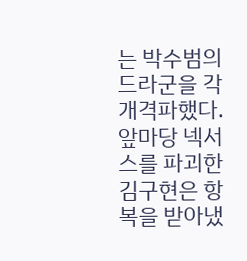는 박수범의 드라군을 각개격파했다. 앞마당 넥서스를 파괴한 김구현은 항복을 받아냈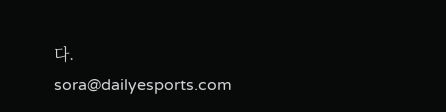다.
sora@dailyesports.com